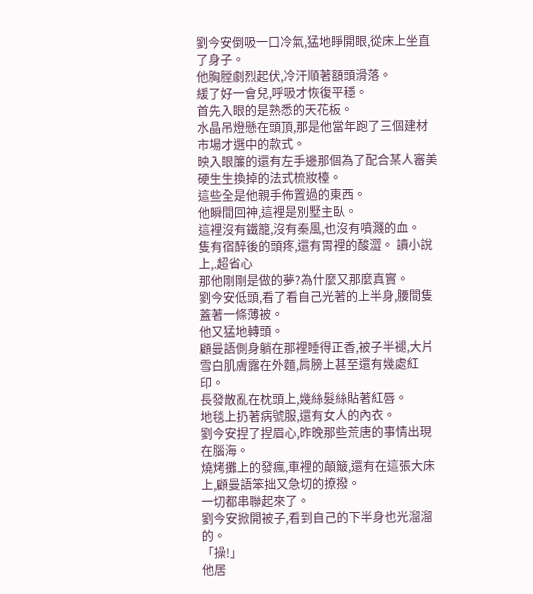劉今安倒吸一口冷氣,猛地睜開眼,從床上坐直了身子。
他胸膛劇烈起伏,冷汗順著額頭滑落。
緩了好一會兒,呼吸才恢復平穩。
首先入眼的是熟悉的天花板。
水晶吊燈懸在頭頂,那是他當年跑了三個建材市場才選中的款式。
映入眼簾的還有左手邊那個為了配合某人審美硬生生換掉的法式梳妝檯。
這些全是他親手佈置過的東西。
他瞬間回神,這裡是別墅主臥。
這裡沒有鐵籠,沒有秦風,也沒有噴濺的血。
隻有宿醉後的頭疼,還有胃裡的酸澀。 讀小說上,.超省心
那他剛剛是做的夢?為什麼又那麼真實。
劉今安低頭,看了看自己光著的上半身,腰間隻蓋著一條薄被。
他又猛地轉頭。
顧曼語側身躺在那裡睡得正香,被子半褪,大片雪白肌膚露在外麵,肩膀上甚至還有幾處紅印。
長發散亂在枕頭上,幾絲髮絲貼著紅唇。
地毯上扔著病號服,還有女人的內衣。
劉今安捏了捏眉心,昨晚那些荒唐的事情出現在腦海。
燒烤攤上的發瘋,車裡的顛簸,還有在這張大床上,顧曼語笨拙又急切的撩撥。
一切都串聯起來了。
劉今安掀開被子,看到自己的下半身也光溜溜的。
「操!」
他居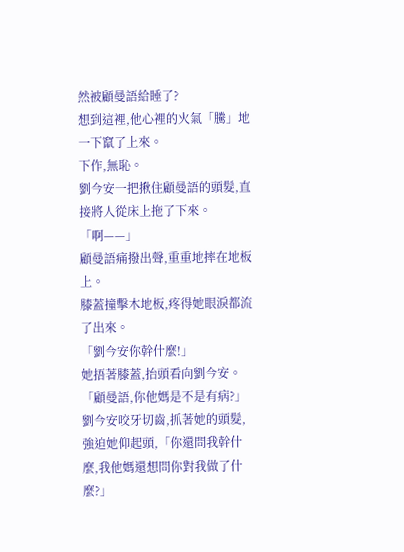然被顧曼語給睡了?
想到這裡,他心裡的火氣「騰」地一下竄了上來。
下作,無恥。
劉今安一把揪住顧曼語的頭髮,直接將人從床上拖了下來。
「啊——」
顧曼語痛撥出聲,重重地摔在地板上。
膝蓋撞擊木地板,疼得她眼淚都流了出來。
「劉今安你幹什麼!」
她捂著膝蓋,抬頭看向劉今安。
「顧曼語,你他媽是不是有病?」
劉今安咬牙切齒,抓著她的頭髮,強迫她仰起頭,「你還問我幹什麼,我他媽還想問你對我做了什麼?」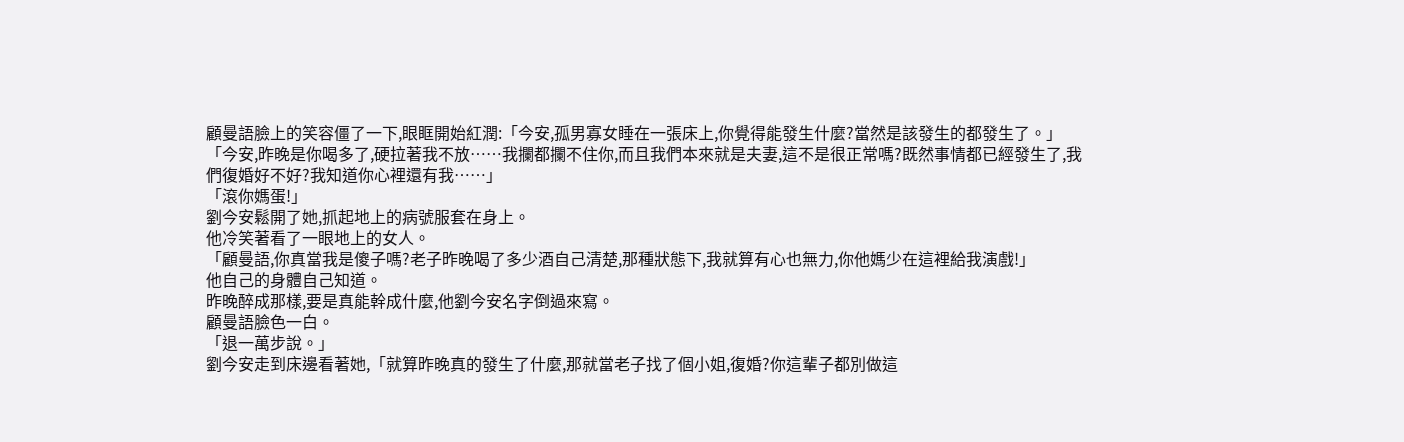顧曼語臉上的笑容僵了一下,眼眶開始紅潤:「今安,孤男寡女睡在一張床上,你覺得能發生什麼?當然是該發生的都發生了。」
「今安,昨晚是你喝多了,硬拉著我不放……我攔都攔不住你,而且我們本來就是夫妻,這不是很正常嗎?既然事情都已經發生了,我們復婚好不好?我知道你心裡還有我……」
「滾你媽蛋!」
劉今安鬆開了她,抓起地上的病號服套在身上。
他冷笑著看了一眼地上的女人。
「顧曼語,你真當我是傻子嗎?老子昨晚喝了多少酒自己清楚,那種狀態下,我就算有心也無力,你他媽少在這裡給我演戲!」
他自己的身體自己知道。
昨晚醉成那樣,要是真能幹成什麼,他劉今安名字倒過來寫。
顧曼語臉色一白。
「退一萬步說。」
劉今安走到床邊看著她,「就算昨晚真的發生了什麼,那就當老子找了個小姐,復婚?你這輩子都別做這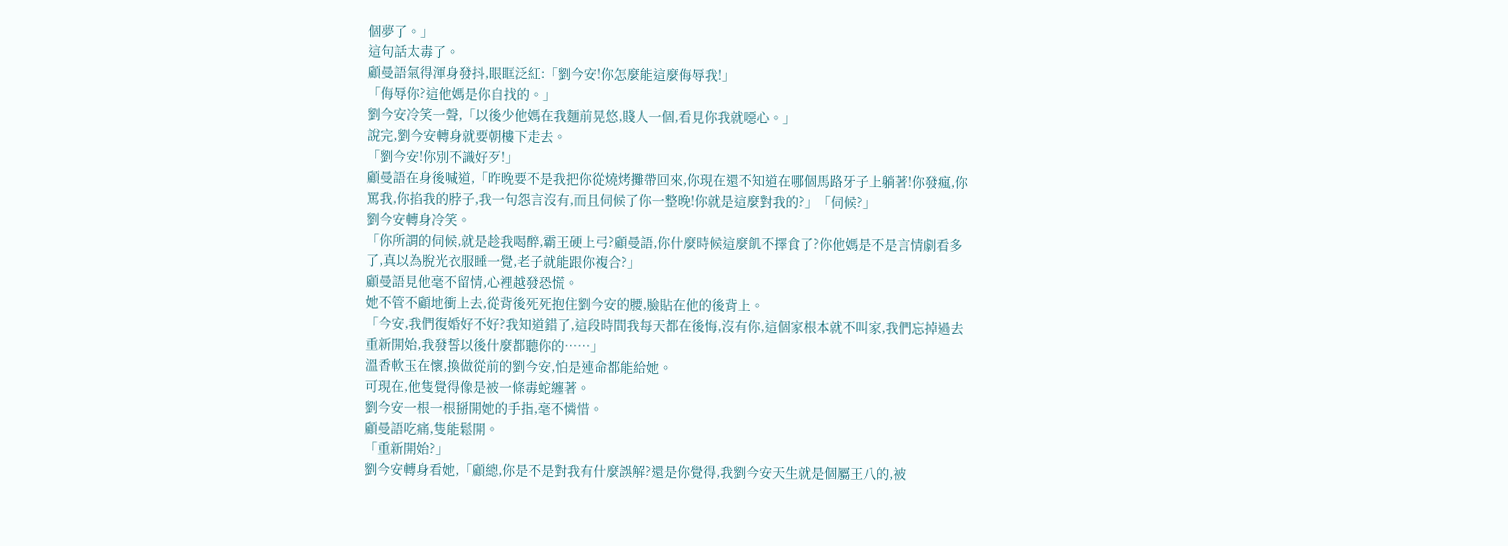個夢了。」
這句話太毒了。
顧曼語氣得渾身發抖,眼眶泛紅:「劉今安!你怎麼能這麼侮辱我!」
「侮辱你?這他媽是你自找的。」
劉今安冷笑一聲,「以後少他媽在我麵前晃悠,賤人一個,看見你我就噁心。」
說完,劉今安轉身就要朝樓下走去。
「劉今安!你別不識好歹!」
顧曼語在身後喊道,「昨晚要不是我把你從燒烤攤帶回來,你現在還不知道在哪個馬路牙子上躺著!你發瘋,你罵我,你掐我的脖子,我一句怨言沒有,而且伺候了你一整晚!你就是這麼對我的?」「伺候?」
劉今安轉身冷笑。
「你所謂的伺候,就是趁我喝醉,霸王硬上弓?顧曼語,你什麼時候這麼飢不擇食了?你他媽是不是言情劇看多了,真以為脫光衣服睡一覺,老子就能跟你複合?」
顧曼語見他毫不留情,心裡越發恐慌。
她不管不顧地衝上去,從背後死死抱住劉今安的腰,臉貼在他的後背上。
「今安,我們復婚好不好?我知道錯了,這段時間我每天都在後悔,沒有你,這個家根本就不叫家,我們忘掉過去重新開始,我發誓以後什麼都聽你的……」
溫香軟玉在懷,換做從前的劉今安,怕是連命都能給她。
可現在,他隻覺得像是被一條毒蛇纏著。
劉今安一根一根掰開她的手指,毫不憐惜。
顧曼語吃痛,隻能鬆開。
「重新開始?」
劉今安轉身看她,「顧總,你是不是對我有什麼誤解?還是你覺得,我劉今安天生就是個屬王八的,被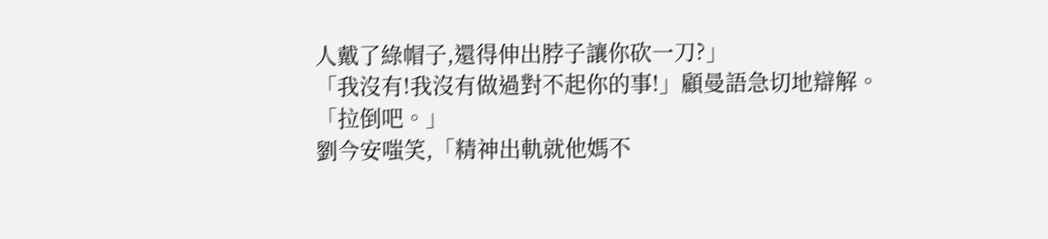人戴了綠帽子,還得伸出脖子讓你砍一刀?」
「我沒有!我沒有做過對不起你的事!」顧曼語急切地辯解。
「拉倒吧。」
劉今安嗤笑,「精神出軌就他媽不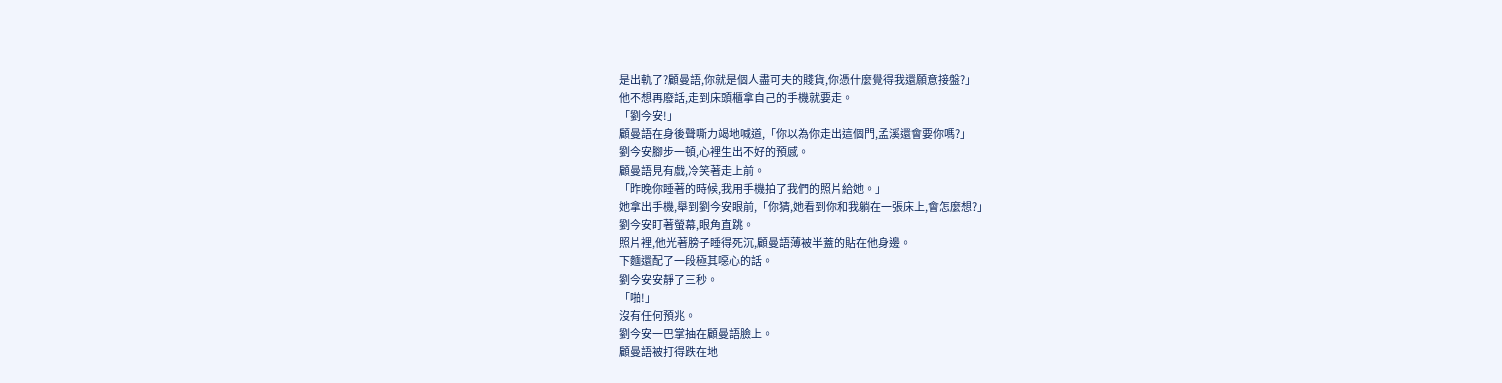是出軌了?顧曼語,你就是個人盡可夫的賤貨,你憑什麼覺得我還願意接盤?」
他不想再廢話,走到床頭櫃拿自己的手機就要走。
「劉今安!」
顧曼語在身後聲嘶力竭地喊道,「你以為你走出這個門,孟溪還會要你嗎?」
劉今安腳步一頓,心裡生出不好的預感。
顧曼語見有戲,冷笑著走上前。
「昨晚你睡著的時候,我用手機拍了我們的照片給她。」
她拿出手機,舉到劉今安眼前,「你猜,她看到你和我躺在一張床上,會怎麼想?」
劉今安盯著螢幕,眼角直跳。
照片裡,他光著膀子睡得死沉,顧曼語薄被半蓋的貼在他身邊。
下麵還配了一段極其噁心的話。
劉今安安靜了三秒。
「啪!」
沒有任何預兆。
劉今安一巴掌抽在顧曼語臉上。
顧曼語被打得跌在地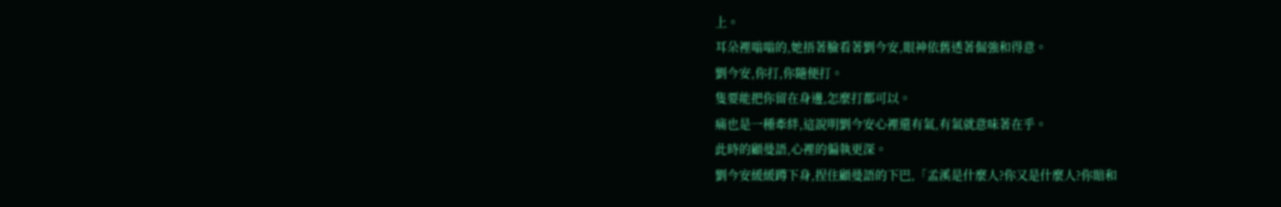上。
耳朵裡嗡嗡的,她捂著臉看著劉今安,眼神依舊透著倔強和得意。
劉今安,你打,你隨便打。
隻要能把你留在身邊,怎麼打都可以。
痛也是一種牽絆,這說明劉今安心裡還有氣,有氣就意味著在乎。
此時的顧曼語,心裡的偏執更深。
劉今安緩緩蹲下身,捏住顧曼語的下巴,「孟溪是什麼人?你又是什麼人?你賠和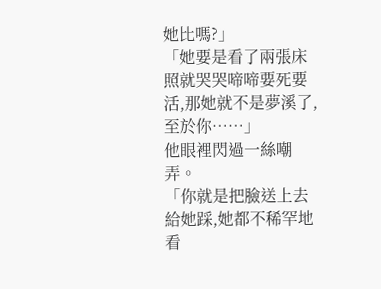她比嗎?」
「她要是看了兩張床照就哭哭啼啼要死要活,那她就不是夢溪了,至於你……」
他眼裡閃過一絲嘲弄。
「你就是把臉送上去給她踩,她都不稀罕地看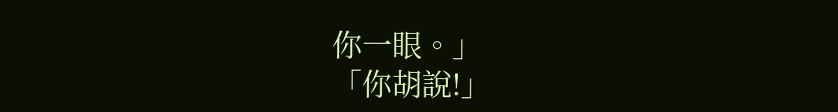你一眼。」
「你胡說!」